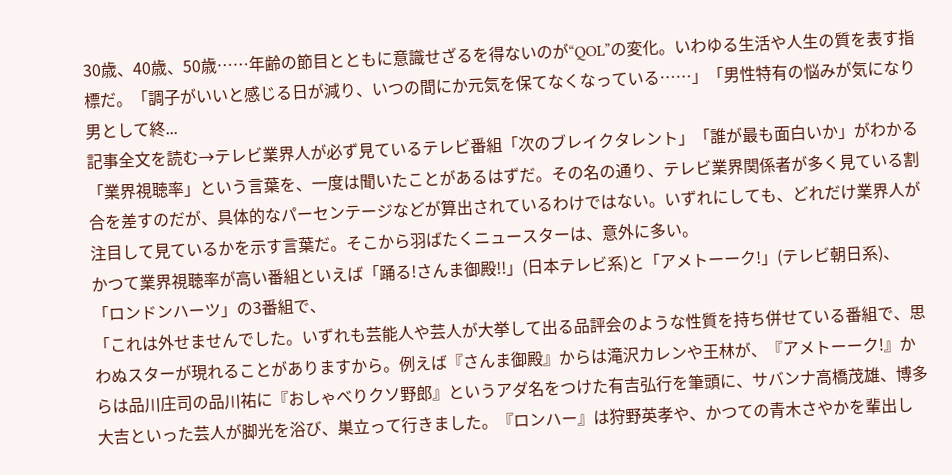30歳、40歳、50歳……年齢の節目とともに意識せざるを得ないのが“QOL”の変化。いわゆる生活や人生の質を表す指標だ。「調子がいいと感じる日が減り、いつの間にか元気を保てなくなっている……」「男性特有の悩みが気になり男として終...
記事全文を読む→テレビ業界人が必ず見ているテレビ番組「次のブレイクタレント」「誰が最も面白いか」がわかる
「業界視聴率」という言葉を、一度は聞いたことがあるはずだ。その名の通り、テレビ業界関係者が多く見ている割合を差すのだが、具体的なパーセンテージなどが算出されているわけではない。いずれにしても、どれだけ業界人が注目して見ているかを示す言葉だ。そこから羽ばたくニュースターは、意外に多い。
かつて業界視聴率が高い番組といえば「踊る!さんま御殿!!」(日本テレビ系)と「アメトーーク!」(テレビ朝日系)、「ロンドンハーツ」の3番組で、
「これは外せませんでした。いずれも芸能人や芸人が大挙して出る品評会のような性質を持ち併せている番組で、思わぬスターが現れることがありますから。例えば『さんま御殿』からは滝沢カレンや王林が、『アメトーーク!』からは品川庄司の品川祐に『おしゃべりクソ野郎』というアダ名をつけた有吉弘行を筆頭に、サバンナ高橋茂雄、博多大吉といった芸人が脚光を浴び、巣立って行きました。『ロンハー』は狩野英孝や、かつての青木さやかを輩出し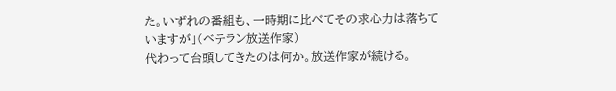た。いずれの番組も、一時期に比べてその求心力は落ちていますが」(ベテラン放送作家)
代わって台頭してきたのは何か。放送作家が続ける。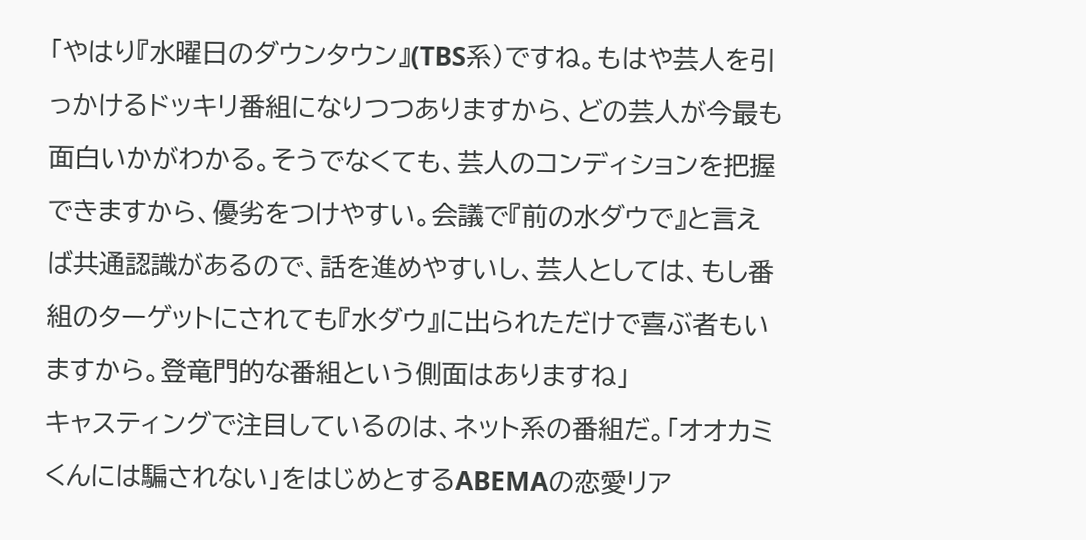「やはり『水曜日のダウンタウン』(TBS系)ですね。もはや芸人を引っかけるドッキリ番組になりつつありますから、どの芸人が今最も面白いかがわかる。そうでなくても、芸人のコンディションを把握できますから、優劣をつけやすい。会議で『前の水ダウで』と言えば共通認識があるので、話を進めやすいし、芸人としては、もし番組のターゲットにされても『水ダウ』に出られただけで喜ぶ者もいますから。登竜門的な番組という側面はありますね」
キャスティングで注目しているのは、ネット系の番組だ。「オオカミくんには騙されない」をはじめとするABEMAの恋愛リア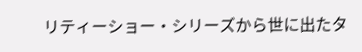リティーショー・シリーズから世に出たタ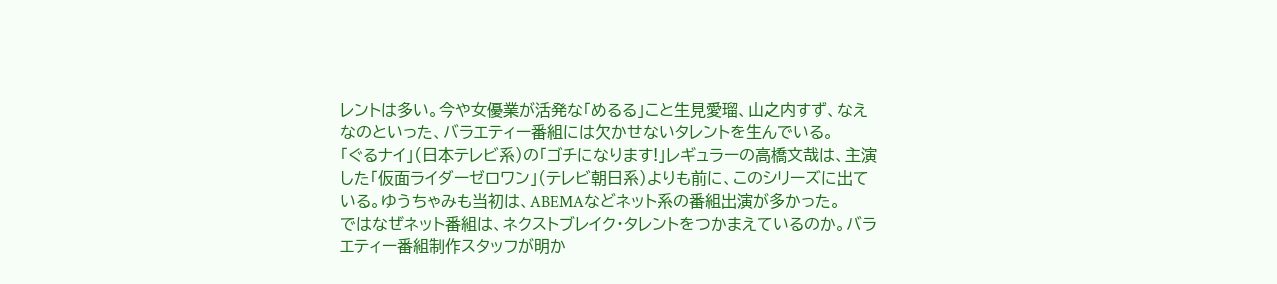レントは多い。今や女優業が活発な「めるる」こと生見愛瑠、山之内すず、なえなのといった、バラエティー番組には欠かせないタレントを生んでいる。
「ぐるナイ」(日本テレビ系)の「ゴチになります!」レギュラーの高橋文哉は、主演した「仮面ライダーゼロワン」(テレビ朝日系)よりも前に、このシリーズに出ている。ゆうちゃみも当初は、ABEMAなどネット系の番組出演が多かった。
ではなぜネット番組は、ネクストブレイク・タレントをつかまえているのか。バラエティー番組制作スタッフが明か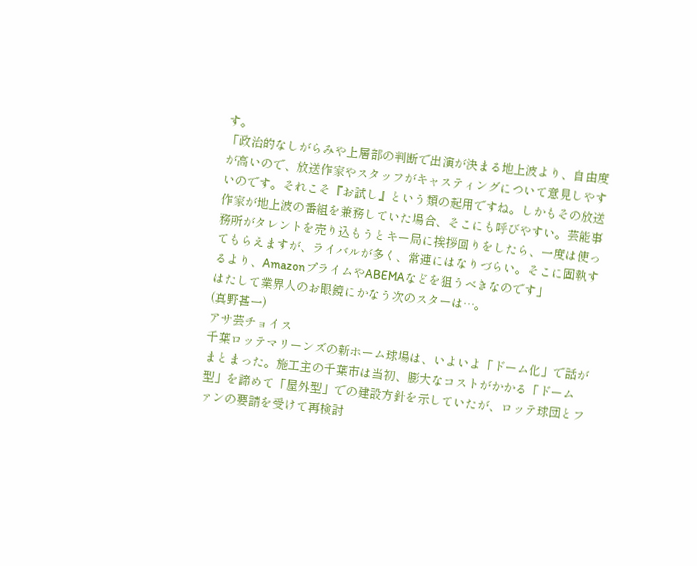す。
「政治的なしがらみや上層部の判断で出演が決まる地上波より、自由度が高いので、放送作家やスタッフがキャスティングについて意見しやすいのです。それこそ『お試し』という類の起用ですね。しかもその放送作家が地上波の番組を兼務していた場合、そこにも呼びやすい。芸能事務所がタレントを売り込もうとキー局に挨拶回りをしたら、一度は使ってもらえますが、ライバルが多く、常連にはなりづらい。そこに固執するより、AmazonプライムやABEMAなどを狙うべきなのです」
はたして業界人のお眼鏡にかなう次のスターは…。
(真野甚一)
アサ芸チョイス
千葉ロッテマリーンズの新ホーム球場は、いよいよ「ドーム化」で話がまとまった。施工主の千葉市は当初、膨大なコストがかかる「ドーム型」を諦めて「屋外型」での建設方針を示していたが、ロッテ球団とファンの要請を受けて再検討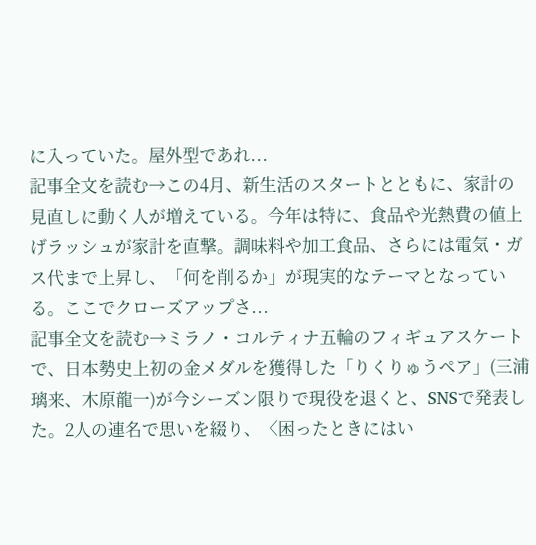に入っていた。屋外型であれ...
記事全文を読む→この4月、新生活のスタートとともに、家計の見直しに動く人が増えている。今年は特に、食品や光熱費の値上げラッシュが家計を直撃。調味料や加工食品、さらには電気・ガス代まで上昇し、「何を削るか」が現実的なテーマとなっている。ここでクローズアップさ...
記事全文を読む→ミラノ・コルティナ五輪のフィギュアスケートで、日本勢史上初の金メダルを獲得した「りくりゅうペア」(三浦璃来、木原龍一)が今シーズン限りで現役を退くと、SNSで発表した。2人の連名で思いを綴り、〈困ったときにはい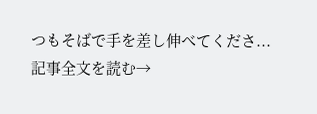つもそばで手を差し伸べてくださ...
記事全文を読む→